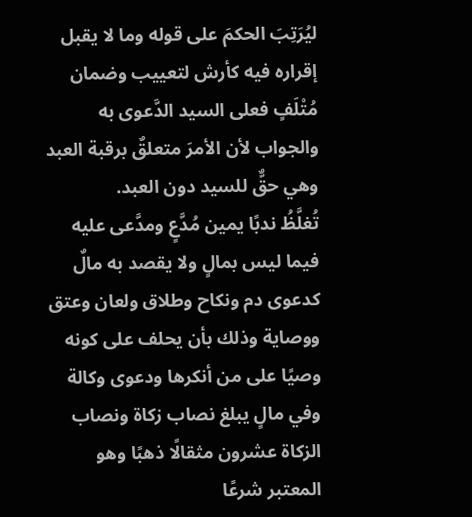ليُرَتِبَ الحكمَ على قوله وما لا يقبل إقراره فيه كأرش لتعييب وضمان مُتْلَفٍ فعلى السيد الدَّعوى به والجواب لأن الأمرَ متعلقٌ برقبة العبد وهي حقٌّ للسيد دون العبد.
تُغلَّظُ ندبًا يمين مُدَّعٍ ومدَّعى عليه فيما ليس بمالٍ ولا يقصد به مالٌ كدعوى دم ونكاح وطلاق ولعان وعتق ووصاية وذلك بأن يحلف على كونه وصيًا على من أنكرها ودعوى وكالة وفي مالٍ يبلغ نصاب زكاة ونصاب الزكاة عشرون مثقالًا ذهبًا وهو المعتبر شرعًا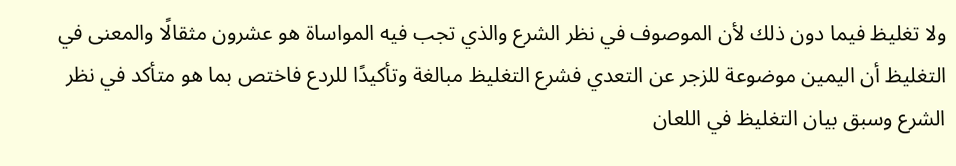ولا تغليظ فيما دون ذلك لأن الموصوف في نظر الشرع والذي تجب فيه المواساة هو عشرون مثقالًا والمعنى في التغليظ أن اليمين موضوعة للزجر عن التعدي فشرع التغليظ مبالغة وتأكيدًا للردع فاختص بما هو متأكد في نظر الشرع وسبق بيان التغليظ في اللعان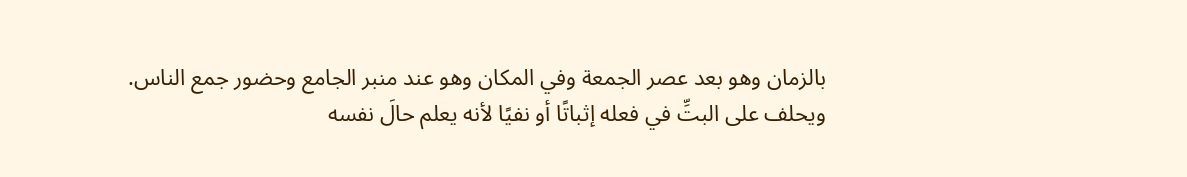بالزمان وهو بعد عصر الجمعة وفي المكان وهو عند منبر الجامع وحضور جمع الناس.
ويحلف على البتِّ في فعله إثباتًا أو نفيًا لأنه يعلم حالَ نفسه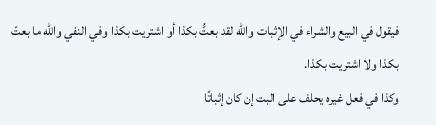فيقول في البيع والشراء في الإثبات والله لقد بعتُّ بكذا أو اشتريت بكذا وفي النفي والله ما بعتّ بكذا ولا اشتريت بكذا.
وكذا في فعل غيره يحلف على البت إن كان إثباتًا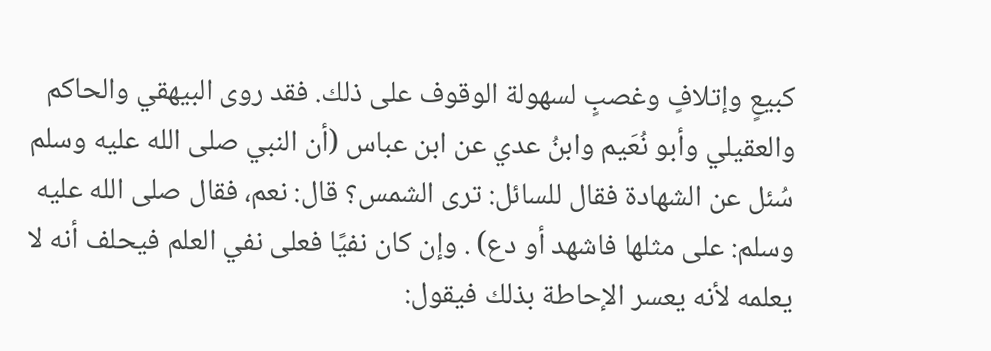كبيعٍ وإتلافٍ وغصبٍ لسهولة الوقوف على ذلك. فقد روى البيهقي والحاكم والعقيلي وأبو نُعَيم وابنُ عدي عن ابن عباس (أن النبي صلى الله عليه وسلم سُئل عن الشهادة فقال للسائل: ترى الشمس؟ قال: نعم، فقال صلى الله عليه وسلم: على مثلها فاشهد أو دع) . وإن كان نفيًا فعلى نفي العلم فيحلف أنه لا يعلمه لأنه يعسر الإحاطة بذلك فيقول: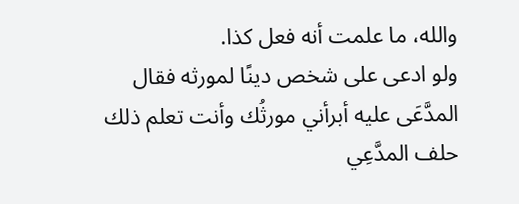والله، ما علمت أنه فعل كذا.
ولو ادعى على شخص دينًا لمورثه فقال المدَّعَى عليه أبرأني مورثُك وأنت تعلم ذلك حلف المدَّعِي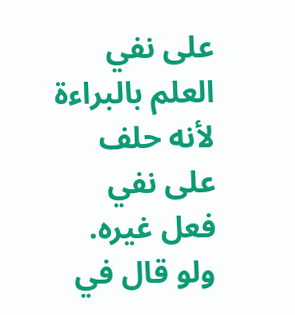على نفي العلم بالبراءة لأنه حلف على نفي فعل غيره. ولو قال في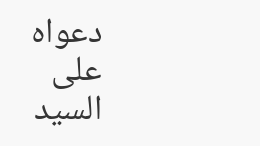دعواه على السيد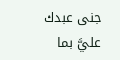جنى عبدك عليَّ بما